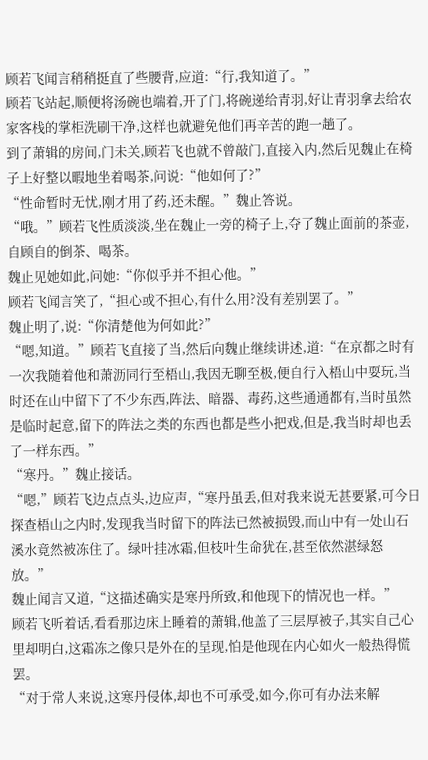顾若飞闻言稍稍挺直了些腰背,应道:“行,我知道了。”
顾若飞站起,顺便将汤碗也端着,开了门,将碗递给青羽,好让青羽拿去给农家客栈的掌柜洗刷干净,这样也就避免他们再辛苦的跑一趟了。
到了萧辑的房间,门未关,顾若飞也就不曾敲门,直接入内,然后见魏止在椅子上好整以暇地坐着喝茶,问说:“他如何了?”
“性命暂时无忧,刚才用了药,还未醒。”魏止答说。
“哦。”顾若飞性质淡淡,坐在魏止一旁的椅子上,夺了魏止面前的茶壶,自顾自的倒茶、喝茶。
魏止见她如此,问她:“你似乎并不担心他。”
顾若飞闻言笑了,“担心或不担心,有什么用?没有差别罢了。”
魏止明了,说:“你清楚他为何如此?”
“嗯,知道。”顾若飞直接了当,然后向魏止继续讲述,道:“在京都之时有一次我随着他和萧沥同行至梧山,我因无聊至极,便自行入梧山中耍玩,当时还在山中留下了不少东西,阵法、暗器、毒药,这些通通都有,当时虽然是临时起意,留下的阵法之类的东西也都是些小把戏,但是,我当时却也丢了一样东西。”
“寒丹。”魏止接话。
“嗯,”顾若飞边点点头,边应声,“寒丹虽丢,但对我来说无甚要紧,可今日探查梧山之内时,发现我当时留下的阵法已然被损毁,而山中有一处山石溪水竟然被冻住了。绿叶挂冰霜,但枝叶生命犹在,甚至依然湛绿怒放。”
魏止闻言又道,“这描述确实是寒丹所致,和他现下的情况也一样。”
顾若飞听着话,看看那边床上睡着的萧辑,他盖了三层厚被子,其实自己心里却明白,这霜冻之像只是外在的呈现,怕是他现在内心如火一般热得慌罢。
“对于常人来说,这寒丹侵体,却也不可承受,如今,你可有办法来解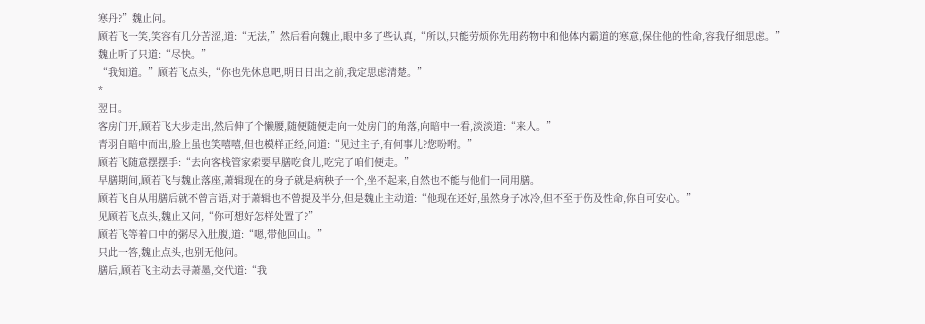寒丹?”魏止问。
顾若飞一笑,笑容有几分苦涩,道:“无法,”然后看向魏止,眼中多了些认真,“所以,只能劳烦你先用药物中和他体内霸道的寒意,保住他的性命,容我仔细思虑。”
魏止听了只道:“尽快。”
“我知道。”顾若飞点头,“你也先休息吧,明日日出之前,我定思虑清楚。”
*
翌日。
客房门开,顾若飞大步走出,然后伸了个懒腰,随便随便走向一处房门的角落,向暗中一看,淡淡道:“来人。”
青羽自暗中而出,脸上虽也笑嘻嘻,但也模样正经,问道:“见过主子,有何事儿?您吩咐。”
顾若飞随意摆摆手:“去向客栈管家索要早膳吃食儿,吃完了咱们便走。”
早膳期间,顾若飞与魏止落座,萧辑现在的身子就是病秧子一个,坐不起来,自然也不能与他们一同用膳。
顾若飞自从用膳后就不曾言语,对于萧辑也不曾提及半分,但是魏止主动道:“他现在还好,虽然身子冰冷,但不至于伤及性命,你自可安心。”
见顾若飞点头,魏止又问,“你可想好怎样处置了?”
顾若飞等着口中的粥尽入肚腹,道:“嗯,带他回山。”
只此一答,魏止点头,也别无他问。
膳后,顾若飞主动去寻萧墨,交代道:“我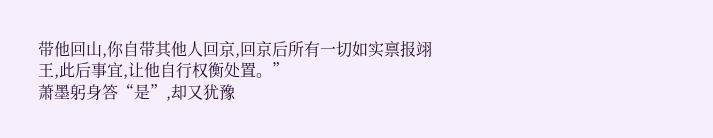带他回山,你自带其他人回京,回京后所有一切如实禀报翊王,此后事宜,让他自行权衡处置。”
萧墨躬身答“是”,却又犹豫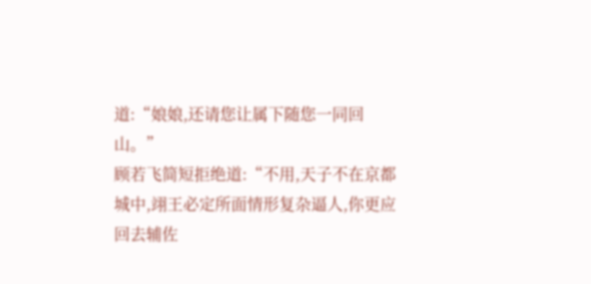道:“娘娘,还请您让属下随您一同回山。”
顾若飞简短拒绝道:“不用,天子不在京都城中,翊王必定所面情形复杂逼人,你更应回去辅佐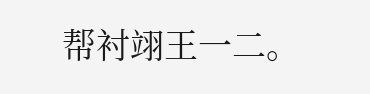帮衬翊王一二。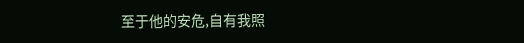至于他的安危,自有我照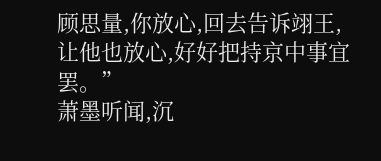顾思量,你放心,回去告诉翊王,让他也放心,好好把持京中事宜罢。”
萧墨听闻,沉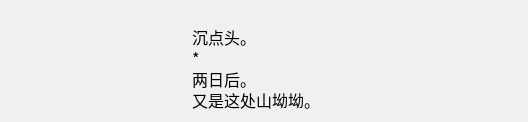沉点头。
*
两日后。
又是这处山坳坳。